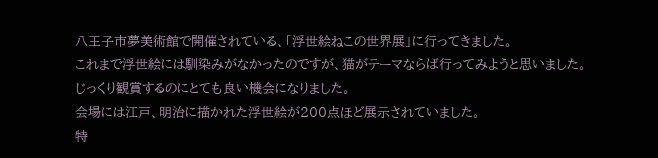八王子市夢美術館で開催されている、「浮世絵ねこの世界展」に行ってきました。
これまで浮世絵には馴染みがなかったのですが、猫がテーマならば行ってみようと思いました。
じっくり観賞するのにとても良い機会になりました。
会場には江戸、明治に描かれた浮世絵が200点ほど展示されていました。
特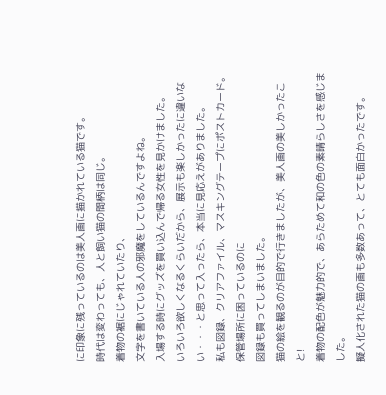に印象に残っているのは美人画に描かれている猫です。
時代は変わっても、人と飼い猫の間柄は同じ。
着物の裾にじゃれていたり、
文字を書いている人の邪魔をしているんですよね。
入場する時にグッズを買い込んで帰る女性を見かけました。
いろいろ欲しくなるくらいだから、展示も楽しかったに違いない・・・と思って入ったら、本当に見応えがありました。
私も図録、クリアファイル、マスキングテープにポストカード。
保管場所に困っているのに
図録も買ってしまいました。
猫の絵を観るのが目的で行きましたが、美人画の美しかったこと!
着物の配色が魅力的で、あらためて和の色の素晴らしさを感じました。
擬人化された猫の画も多数あって、とても面白かったです。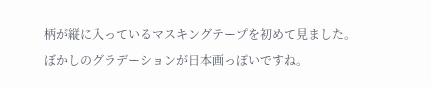柄が縦に入っているマスキングテープを初めて見ました。
ぼかしのグラデーションが日本画っぽいですね。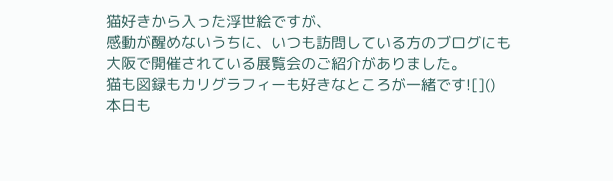猫好きから入った浮世絵ですが、
感動が醒めないうちに、いつも訪問している方のブログにも大阪で開催されている展覧会のご紹介がありました。
猫も図録もカリグラフィーも好きなところが一緒です![]()
本日も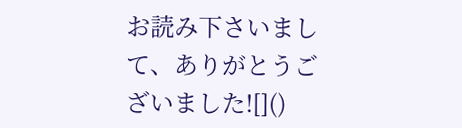お読み下さいまして、ありがとうございました![]()